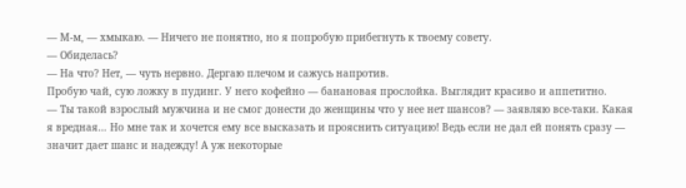— М-м, — хмыкаю. — Ничего не понятно, но я попробую прибегнуть к твоему совету.
— Обиделась?
— На что? Нет, — чуть нервно. Дергаю плечом и сажусь напротив.
Пробую чай, сую ложку в пудинг. У него кофейно — банановая прослойка. Выглядит красиво и аппетитно.
— Ты такой взрослый мужчина и не смог донести до женщины что у нее нет шансов? — заявляю все-таки. Какая я вредная… Но мне так и хочется ему все высказать и прояснить ситуацию! Ведь если не дал ей понять сразу — значит дает шанс и надежду! А уж некоторые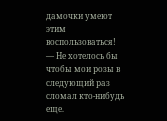дамочки умеют этим воспользоваться!
— Не хотелось бы чтобы мои розы в следующий раз сломал кто-нибудь еще.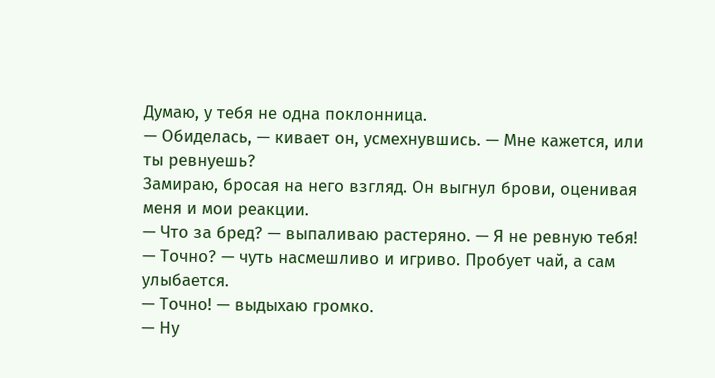Думаю, у тебя не одна поклонница.
— Обиделась, — кивает он, усмехнувшись. — Мне кажется, или ты ревнуешь?
Замираю, бросая на него взгляд. Он выгнул брови, оценивая меня и мои реакции.
— Что за бред? — выпаливаю растеряно. — Я не ревную тебя!
— Точно? — чуть насмешливо и игриво. Пробует чай, а сам улыбается.
— Точно! — выдыхаю громко.
— Ну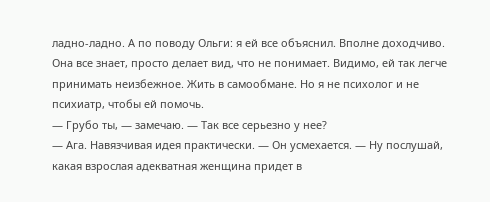ладно-ладно. А по поводу Ольги: я ей все объяснил. Вполне доходчиво. Она все знает, просто делает вид, что не понимает. Видимо, ей так легче принимать неизбежное. Жить в самообмане. Но я не психолог и не психиатр, чтобы ей помочь.
— Грубо ты, — замечаю. — Так все серьезно у нее?
— Ага. Навязчивая идея практически. — Он усмехается. — Ну послушай, какая взрослая адекватная женщина придет в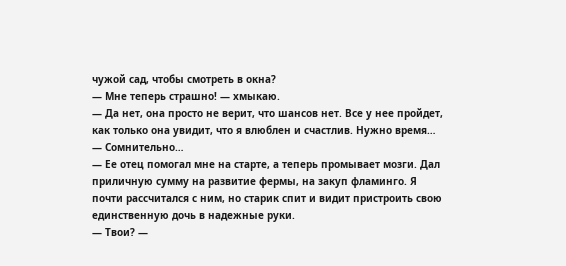чужой сад, чтобы смотреть в окна?
— Мне теперь страшно! — хмыкаю.
— Да нет, она просто не верит, что шансов нет. Все у нее пройдет, как только она увидит, что я влюблен и счастлив. Нужно время…
— Сомнительно…
— Ее отец помогал мне на старте, а теперь промывает мозги. Дал приличную сумму на развитие фермы, на закуп фламинго. Я почти рассчитался с ним, но старик спит и видит пристроить свою единственную дочь в надежные руки.
— Твои? —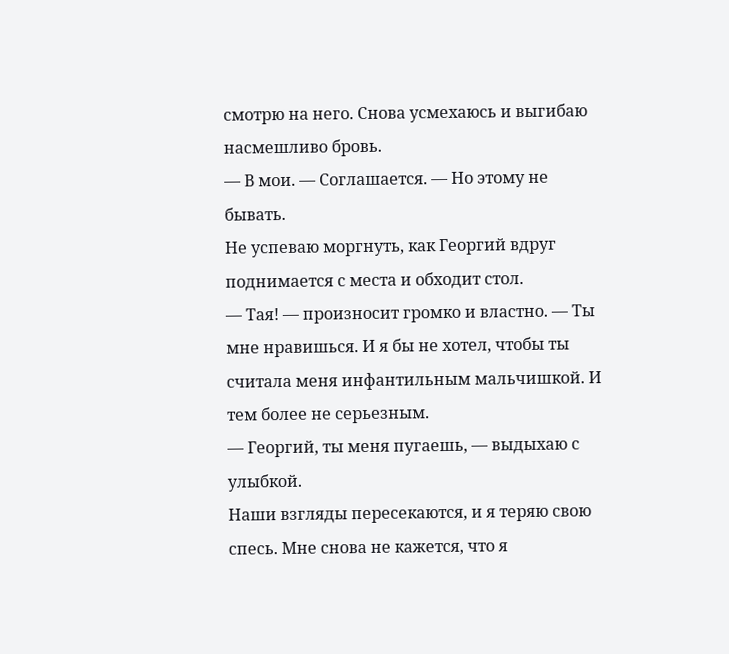смотрю на него. Снова усмехаюсь и выгибаю насмешливо бровь.
— В мои. — Соглашается. — Но этому не бывать.
Не успеваю моргнуть, как Георгий вдруг поднимается с места и обходит стол.
— Тая! — произносит громко и властно. — Ты мне нравишься. И я бы не хотел, чтобы ты считала меня инфантильным мальчишкой. И тем более не серьезным.
— Георгий, ты меня пугаешь, — выдыхаю с улыбкой.
Наши взгляды пересекаются, и я теряю свою спесь. Мне снова не кажется, что я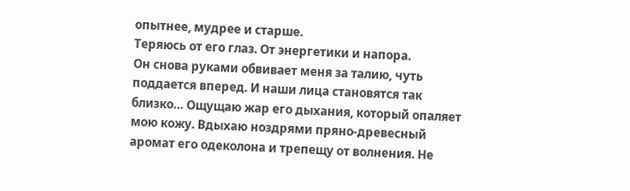опытнее, мудрее и старше.
Теряюсь от его глаз. От энергетики и напора.
Он снова руками обвивает меня за талию, чуть поддается вперед. И наши лица становятся так близко… Ощущаю жар его дыхания, который опаляет мою кожу. Вдыхаю ноздрями пряно-древесный аромат его одеколона и трепещу от волнения. Не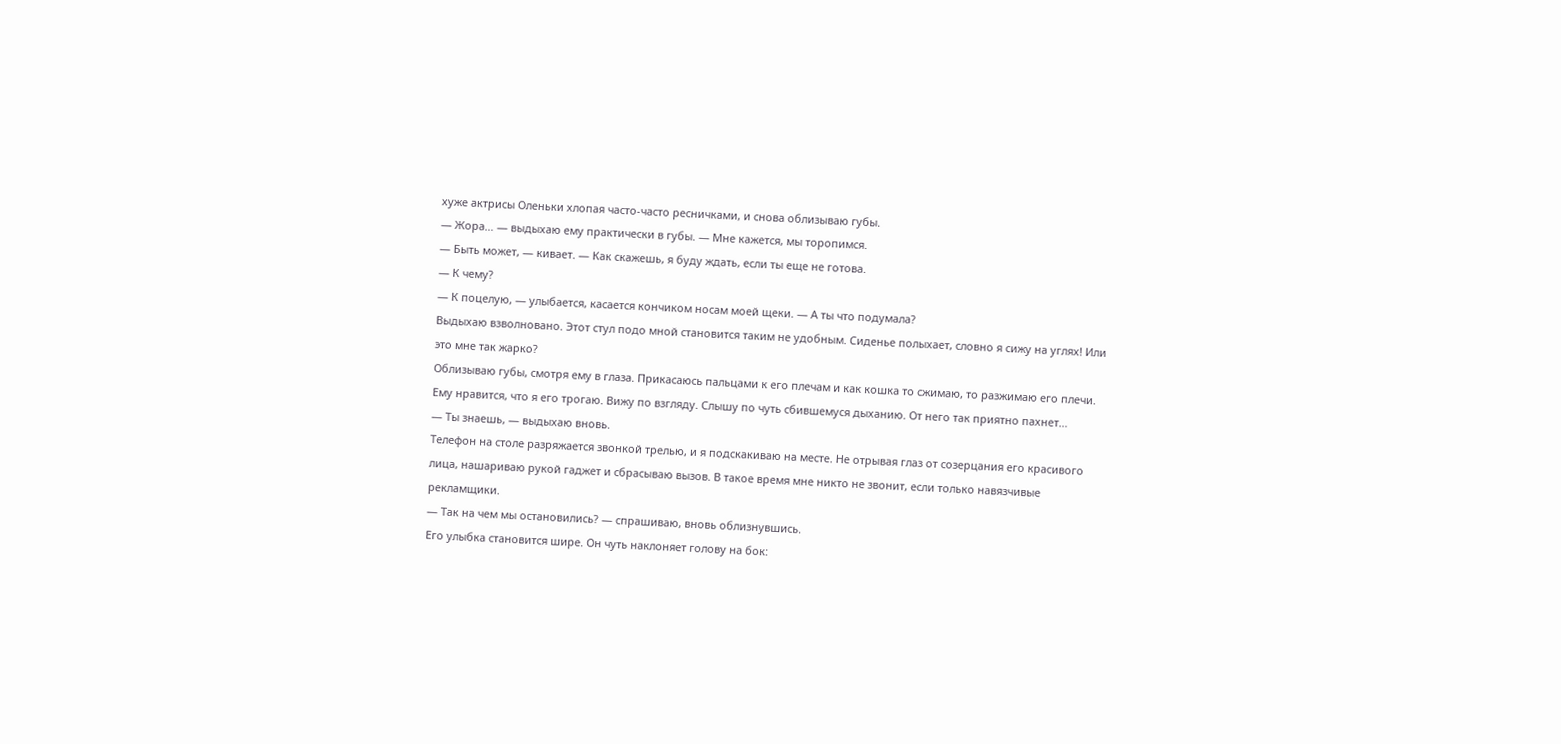хуже актрисы Оленьки хлопая часто-часто ресничками, и снова облизываю губы.
— Жора… — выдыхаю ему практически в губы. — Мне кажется, мы торопимся.
— Быть может, — кивает. — Как скажешь, я буду ждать, если ты еще не готова.
— К чему?
— К поцелую, — улыбается, касается кончиком носам моей щеки. — А ты что подумала?
Выдыхаю взволновано. Этот стул подо мной становится таким не удобным. Сиденье полыхает, словно я сижу на углях! Или это мне так жарко?
Облизываю губы, смотря ему в глаза. Прикасаюсь пальцами к его плечам и как кошка то сжимаю, то разжимаю его плечи.
Ему нравится, что я его трогаю. Вижу по взгляду. Слышу по чуть сбившемуся дыханию. От него так приятно пахнет…
— Ты знаешь, — выдыхаю вновь.
Телефон на столе разряжается звонкой трелью, и я подскакиваю на месте. Не отрывая глаз от созерцания его красивого лица, нашариваю рукой гаджет и сбрасываю вызов. В такое время мне никто не звонит, если только навязчивые рекламщики.
— Так на чем мы остановились? — спрашиваю, вновь облизнувшись.
Его улыбка становится шире. Он чуть наклоняет голову на бок: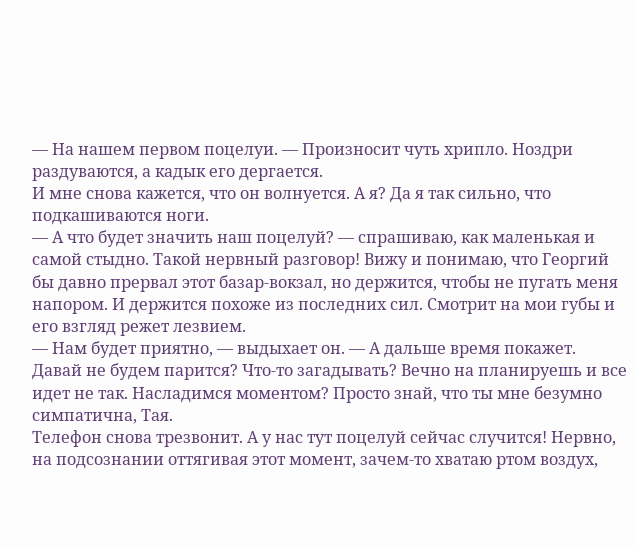— На нашем первом поцелуи. — Произносит чуть хрипло. Ноздри раздуваются, а кадык его дергается.
И мне снова кажется, что он волнуется. А я? Да я так сильно, что подкашиваются ноги.
— А что будет значить наш поцелуй? — спрашиваю, как маленькая и самой стыдно. Такой нервный разговор! Вижу и понимаю, что Георгий бы давно прервал этот базар-вокзал, но держится, чтобы не пугать меня напором. И держится похоже из последних сил. Смотрит на мои губы и его взгляд режет лезвием.
— Нам будет приятно, — выдыхает он. — А дальше время покажет. Давай не будем парится? Что-то загадывать? Вечно на планируешь и все идет не так. Насладимся моментом? Просто знай, что ты мне безумно симпатична, Тая.
Телефон снова трезвонит. А у нас тут поцелуй сейчас случится! Нервно, на подсознании оттягивая этот момент, зачем-то хватаю ртом воздух,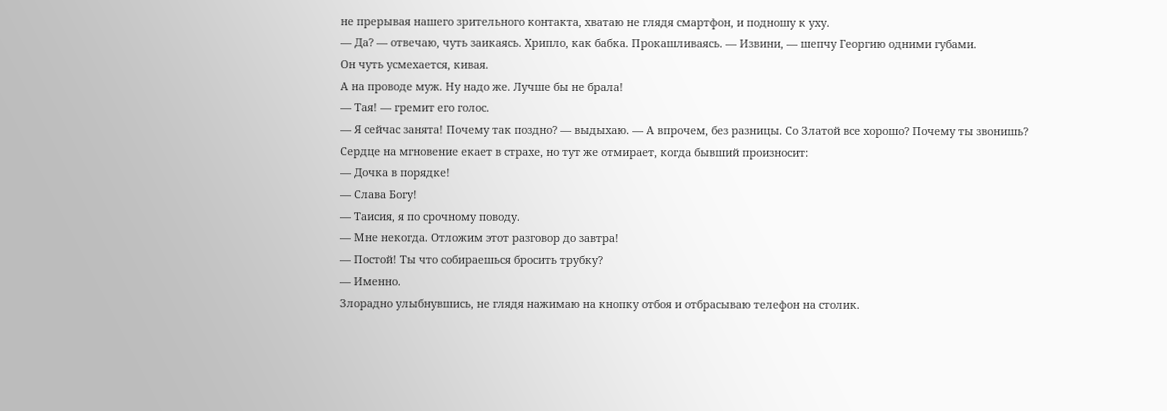не прерывая нашего зрительного контакта, хватаю не глядя смартфон, и подношу к уху.
— Да? — отвечаю, чуть заикаясь. Хрипло, как бабка. Прокашливаясь. — Извини, — шепчу Георгию одними губами.
Он чуть усмехается, кивая.
А на проводе муж. Ну надо же. Лучше бы не брала!
— Тая! — гремит его голос.
— Я сейчас занята! Почему так поздно? — выдыхаю. — А впрочем, без разницы. Со Златой все хорошо? Почему ты звонишь?
Сердце на мгновение екает в страхе, но тут же отмирает, когда бывший произносит:
— Дочка в порядке!
— Слава Богу!
— Таисия, я по срочному поводу.
— Мне некогда. Отложим этот разговор до завтра!
— Постой! Ты что собираешься бросить трубку?
— Именно.
Злорадно улыбнувшись, не глядя нажимаю на кнопку отбоя и отбрасываю телефон на столик.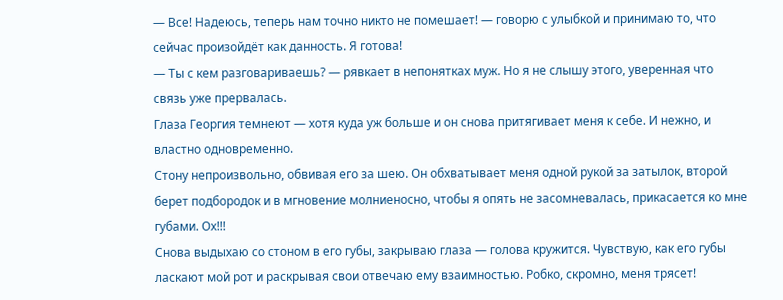— Все! Надеюсь, теперь нам точно никто не помешает! — говорю с улыбкой и принимаю то, что сейчас произойдёт как данность. Я готова!
— Ты с кем разговариваешь? — рявкает в непонятках муж. Но я не слышу этого, уверенная что связь уже прервалась.
Глаза Георгия темнеют — хотя куда уж больше и он снова притягивает меня к себе. И нежно, и властно одновременно.
Стону непроизвольно, обвивая его за шею. Он обхватывает меня одной рукой за затылок, второй берет подбородок и в мгновение молниеносно, чтобы я опять не засомневалась, прикасается ко мне губами. Ох!!!
Снова выдыхаю со стоном в его губы, закрываю глаза — голова кружится. Чувствую, как его губы ласкают мой рот и раскрывая свои отвечаю ему взаимностью. Робко, скромно, меня трясет!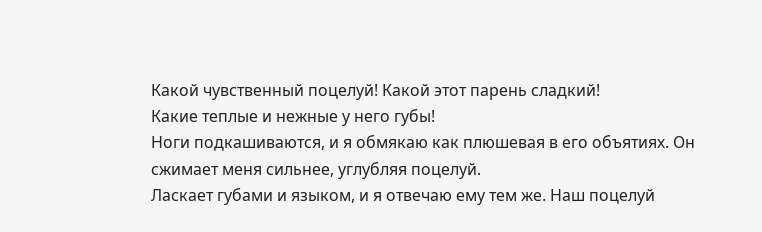Какой чувственный поцелуй! Какой этот парень сладкий!
Какие теплые и нежные у него губы!
Ноги подкашиваются, и я обмякаю как плюшевая в его объятиях. Он сжимает меня сильнее, углубляя поцелуй.
Ласкает губами и языком, и я отвечаю ему тем же. Наш поцелуй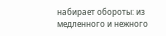набирает обороты: из медленного и нежного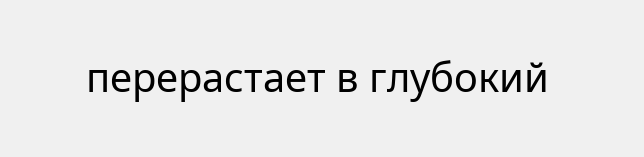перерастает в глубокий